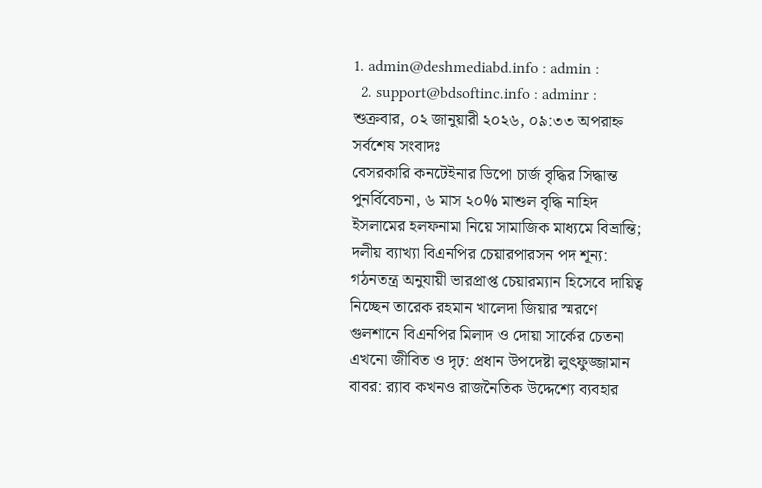1. admin@deshmediabd.info : admin :
  2. support@bdsoftinc.info : adminr :
শুক্রবার, ০২ জানুয়ারী ২০২৬, ০৯:৩৩ অপরাহ্ন
সর্বশেষ সংবাদঃ
বেসরকারি কনটেইনার ডিপো চার্জ বৃদ্ধির সিদ্ধান্ত পুনর্বিবেচনা, ৬ মাস ২০% মাশুল বৃদ্ধি নাহিদ ইসলামের হলফনামা নিয়ে সামাজিক মাধ্যমে বিভ্রান্তি; দলীয় ব্যাখ্যা বিএনপির চেয়ারপারসন পদ শূন্য: গঠনতন্ত্র অনুযায়ী ভারপ্রাপ্ত চেয়ারম্যান হিসেবে দায়িত্ব নিচ্ছেন তারেক রহমান খালেদা জিয়ার স্মরণে গুলশানে বিএনপির মিলাদ ও দোয়া সার্কের চেতনা এখনো জীবিত ও দৃঢ়: প্রধান উপদেষ্টা লুৎফুজ্জামান বাবর: র‍্যাব কখনও রাজনৈতিক উদ্দেশ্যে ব্যবহার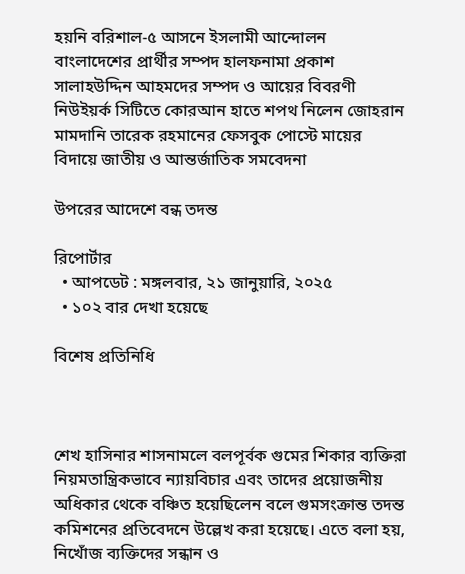হয়নি বরিশাল-৫ আসনে ইসলামী আন্দোলন বাংলাদেশের প্রার্থীর সম্পদ হালফনামা প্রকাশ সালাহউদ্দিন আহমদের সম্পদ ও আয়ের বিবরণী নিউইয়র্ক সিটিতে কোরআন হাতে শপথ নিলেন জোহরান মামদানি তারেক রহমানের ফেসবুক পোস্টে মায়ের বিদায়ে জাতীয় ও আন্তর্জাতিক সমবেদনা

উপরের আদেশে বন্ধ তদন্ত

রিপোর্টার
  • আপডেট : মঙ্গলবার, ২১ জানুয়ারি, ২০২৫
  • ১০২ বার দেখা হয়েছে

বিশেষ প্রতিনিধি



শেখ হাসিনার শাসনামলে বলপূর্বক গুমের শিকার ব্যক্তিরা নিয়মতান্ত্রিকভাবে ন্যায়বিচার এবং তাদের প্রয়োজনীয় অধিকার থেকে বঞ্চিত হয়েছিলেন বলে গুমসংক্রান্ত তদন্ত কমিশনের প্রতিবেদনে উল্লেখ করা হয়েছে। এতে বলা হয়, নিখোঁজ ব্যক্তিদের সন্ধান ও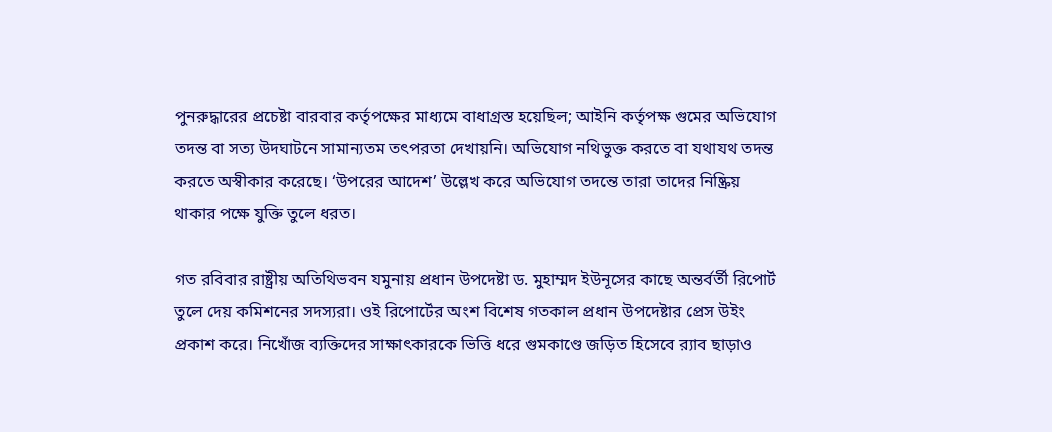পুনরুদ্ধারের প্রচেষ্টা বারবার কর্তৃপক্ষের মাধ্যমে বাধাগ্রস্ত হয়েছিল; আইনি কর্তৃপক্ষ গুমের অভিযোগ তদন্ত বা সত্য উদঘাটনে সামান্যতম তৎপরতা দেখায়নি। অভিযোগ নথিভুক্ত করতে বা যথাযথ তদন্ত করতে অস্বীকার করেছে। ‘উপরের আদেশ’ উল্লেখ করে অভিযোগ তদন্তে তারা তাদের নিষ্ক্রিয় থাকার পক্ষে যুক্তি তুলে ধরত।

গত রবিবার রাষ্ট্রীয় অতিথিভবন যমুনায় প্রধান উপদেষ্টা ড. মুহাম্মদ ইউনূসের কাছে অন্তর্বর্তী রিপোর্ট তুলে দেয় কমিশনের সদস্যরা। ওই রিপোর্টের অংশ বিশেষ গতকাল প্রধান উপদেষ্টার প্রেস উইং প্রকাশ করে। নিখোঁজ ব্যক্তিদের সাক্ষাৎকারকে ভিত্তি ধরে গুমকাণ্ডে জড়িত হিসেবে র‌্যাব ছাড়াও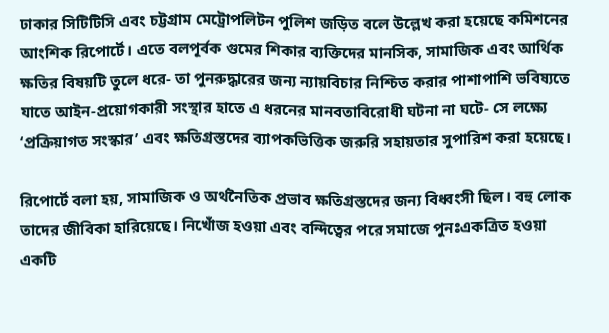ঢাকার সিটিটিসি এবং চট্টগ্রাম মেট্রোপলিটন পুলিশ জড়িত বলে উল্লেখ করা হয়েছে কমিশনের আংশিক রিপোর্টে। এতে বলপূর্বক গুমের শিকার ব্যক্তিদের মানসিক, সামাজিক এবং আর্থিক ক্ষতির বিষয়টি তুলে ধরে- তা পুনরুদ্ধারের জন্য ন্যায়বিচার নিশ্চিত করার পাশাপাশি ভবিষ্যতে যাতে আইন-প্রয়োগকারী সংস্থার হাতে এ ধরনের মানবতাবিরোধী ঘটনা না ঘটে- সে লক্ষ্যে ‘প্রক্রিয়াগত সংস্কার’ এবং ক্ষতিগ্রস্তদের ব্যাপকভিত্তিক জরুরি সহায়তার সুপারিশ করা হয়েছে।

রিপোর্টে বলা হয়, সামাজিক ও অর্থনৈতিক প্রভাব ক্ষতিগ্রস্তদের জন্য বিধ্বংসী ছিল। বহু লোক তাদের জীবিকা হারিয়েছে। নিখোঁজ হওয়া এবং বন্দিত্বের পরে সমাজে পুনঃএকত্রিত হওয়া একটি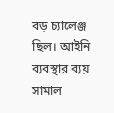বড় চ্যালেঞ্জ ছিল। আইনি ব্যবস্থার ব্যয় সামাল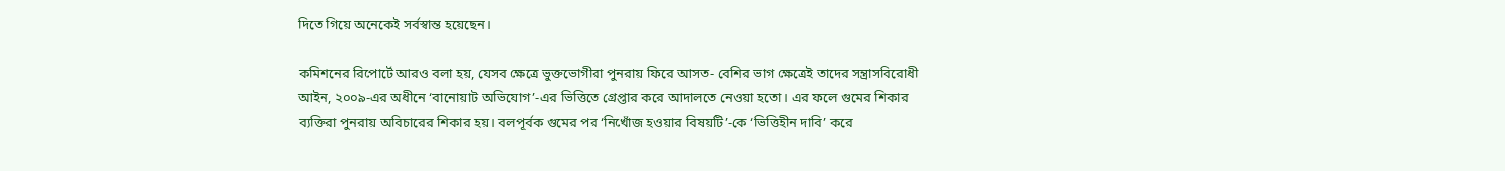দিতে গিয়ে অনেকেই সর্বস্বান্ত হয়েছেন।

কমিশনের রিপোর্টে আরও বলা হয়, যেসব ক্ষেত্রে ভুক্তভোগীরা পুনরায় ফিরে আসত- বেশির ভাগ ক্ষেত্রেই তাদের সন্ত্রাসবিরোধী আইন, ২০০৯-এর অধীনে ‘বানোয়াট অভিযোগ’-এর ভিত্তিতে গ্রেপ্তার করে আদালতে নেওয়া হতো। এর ফলে গুমের শিকার ব্যক্তিরা পুনরায় অবিচারের শিকার হয়। বলপূর্বক গুমের পর ‘নিখোঁজ হওয়ার বিষয়টি’-কে ‘ভিত্তিহীন দাবি’ করে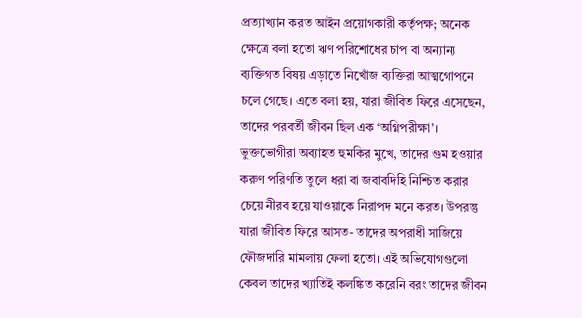প্রত্যাখ্যান করত আইন প্রয়োগকারী কর্তৃপক্ষ; অনেক ক্ষেত্রে বলা হতো ঋণ পরিশোধের চাপ বা অন্যান্য ব্যক্তিগত বিষয় এড়াতে নিখোঁজ ব্যক্তিরা আত্মগোপনে চলে গেছে। এতে বলা হয়, যারা জীবিত ফিরে এসেছেন, তাদের পরবর্তী জীবন ছিল এক ‘অগ্নিপরীক্ষা’। ভুক্তভোগীরা অব্যাহত হুমকির মুখে, তাদের গুম হওয়ার করুণ পরিণতি তুলে ধরা বা জবাবদিহি নিশ্চিত করার চেয়ে নীরব হয়ে যাওয়াকে নিরাপদ মনে করত। উপরন্তু যারা জীবিত ফিরে আসত- তাদের অপরাধী সাজিয়ে ফৌজদারি মামলায় ফেলা হতো। এই অভিযোগগুলো কেবল তাদের খ্যাতিই কলঙ্কিত করেনি বরং তাদের জীবন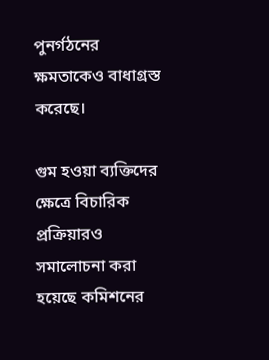পুনর্গঠনের ক্ষমতাকেও বাধাগ্রস্ত করেছে।

গুম হওয়া ব্যক্তিদের ক্ষেত্রে বিচারিক প্রক্রিয়ারও সমালোচনা করা হয়েছে কমিশনের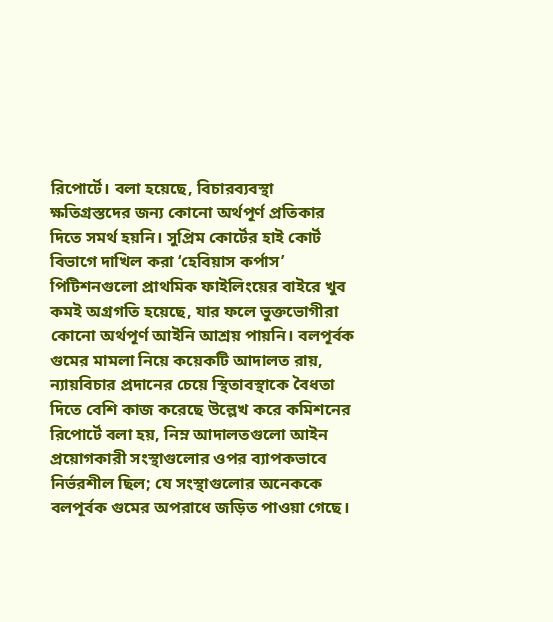রিপোর্টে। বলা হয়েছে, বিচারব্যবস্থা ক্ষতিগ্রস্তদের জন্য কোনো অর্থপূর্ণ প্রতিকার দিতে সমর্থ হয়নি। সুপ্রিম কোর্টের হাই কোর্ট বিভাগে দাখিল করা ‘হেবিয়াস কর্পাস’ পিটিশনগুলো প্রাথমিক ফাইলিংয়ের বাইরে খুব কমই অগ্রগতি হয়েছে, যার ফলে ভুক্তভোগীরা কোনো অর্থপূর্ণ আইনি আশ্রয় পায়নি। বলপূর্বক গুমের মামলা নিয়ে কয়েকটি আদালত রায়, ন্যায়বিচার প্রদানের চেয়ে স্থিতাবস্থাকে বৈধতা দিতে বেশি কাজ করেছে উল্লেখ করে কমিশনের রিপোর্টে বলা হয়, নিম্ন আদালতগুলো আইন প্রয়োগকারী সংস্থাগুলোর ওপর ব্যাপকভাবে নির্ভরশীল ছিল; যে সংস্থাগুলোর অনেককে বলপূর্বক গুমের অপরাধে জড়িত পাওয়া গেছে।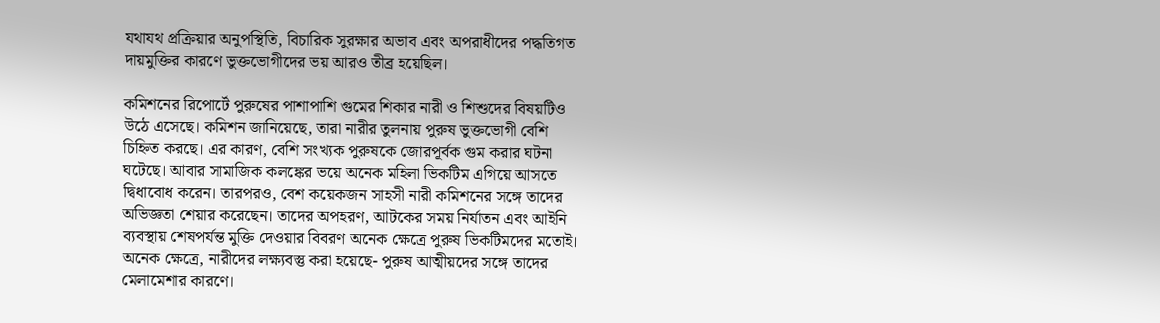যথাযথ প্রক্রিয়ার অনুপস্থিতি, বিচারিক সুরক্ষার অভাব এবং অপরাধীদের পদ্ধতিগত দায়মুক্তির কারণে ভুক্তভোগীদের ভয় আরও তীব্র হয়েছিল।

কমিশনের রিপোর্টে পুরুষের পাশাপাশি গুমের শিকার নারী ও শিশুদের বিষয়টিও উঠে এসেছে। কমিশন জানিয়েছে, তারা নারীর তুলনায় পুরুষ ভুক্তভোগী বেশি চিহ্নিত করছে। এর কারণ, বেশি সংখ্যক পুরুষকে জোরপূর্বক গুম করার ঘটনা ঘটেছে। আবার সামাজিক কলঙ্কের ভয়ে অনেক মহিলা ভিকটিম এগিয়ে আসতে দ্বিধাবোধ করেন। তারপরও, বেশ কয়েকজন সাহসী নারী কমিশনের সঙ্গে তাদের অভিজ্ঞতা শেয়ার করেছেন। তাদের অপহরণ, আটকের সময় নির্যাতন এবং আইনি ব্যবস্থায় শেষপর্যন্ত মুক্তি দেওয়ার বিবরণ অনেক ক্ষেত্রে পুরুষ ভিকটিমদের মতোই। অনেক ক্ষেত্রে, নারীদের লক্ষ্যবস্তু করা হয়েছে- পুরুষ আত্মীয়দের সঙ্গে তাদের মেলামেশার কারণে।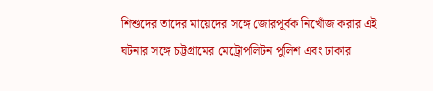শিশুদের তাদের মায়েদের সঙ্গে জোরপূর্বক নিখোঁজ করার এই ঘটনার সঙ্গে চট্টগ্রামের মেট্রোপলিটন পুলিশ এবং ঢাকার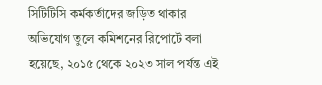সিটিটিসি কর্মকর্তাদের জড়িত থাকার অভিযোগ তুলে কমিশনের রিপোর্টে বলা হয়েছে, ২০১৫ থেকে ২০২৩ সাল পর্যন্ত এই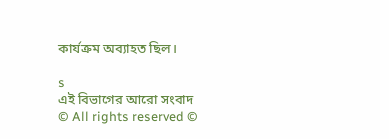কার্যক্রম অব্যাহত ছিল।

s
এই বিভাগের আরো সংবাদ
© All rights reserved ©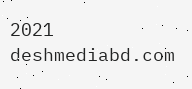2021 deshmediabd.com